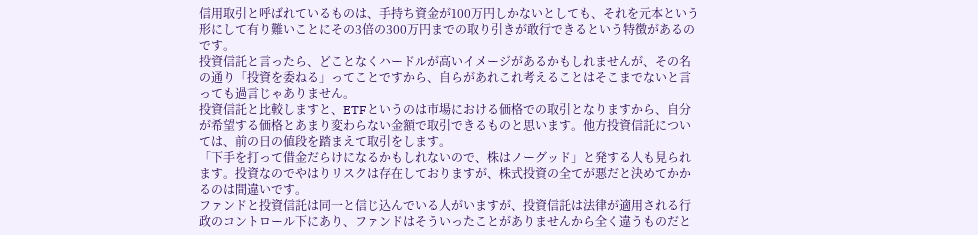信用取引と呼ばれているものは、手持ち資金が100万円しかないとしても、それを元本という形にして有り難いことにその3倍の300万円までの取り引きが敢行できるという特徴があるのです。
投資信託と言ったら、どことなくハードルが高いイメージがあるかもしれませんが、その名の通り「投資を委ねる」ってことですから、自らがあれこれ考えることはそこまでないと言っても過言じゃありません。
投資信託と比較しますと、ETFというのは市場における価格での取引となりますから、自分が希望する価格とあまり変わらない金額で取引できるものと思います。他方投資信託については、前の日の値段を踏まえて取引をします。
「下手を打って借金だらけになるかもしれないので、株はノーグッド」と発する人も見られます。投資なのでやはりリスクは存在しておりますが、株式投資の全てが悪だと決めてかかるのは間違いです。
ファンドと投資信託は同一と信じ込んでいる人がいますが、投資信託は法律が適用される行政のコントロール下にあり、ファンドはそういったことがありませんから全く違うものだと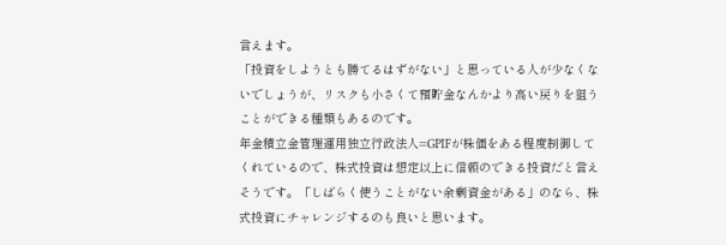言えます。
「投資をしようとも勝てるはずがない」と思っている人が少なくないでしょうが、リスクも小さくて預貯金なんかより高い戻りを狙うことができる種類もあるのです。
年金積立金管理運用独立行政法人=GPIFが株価をある程度制御してくれているので、株式投資は想定以上に信頼のできる投資だと言えそうです。「しばらく使うことがない余剰資金がある」のなら、株式投資にチャレンジするのも良いと思います。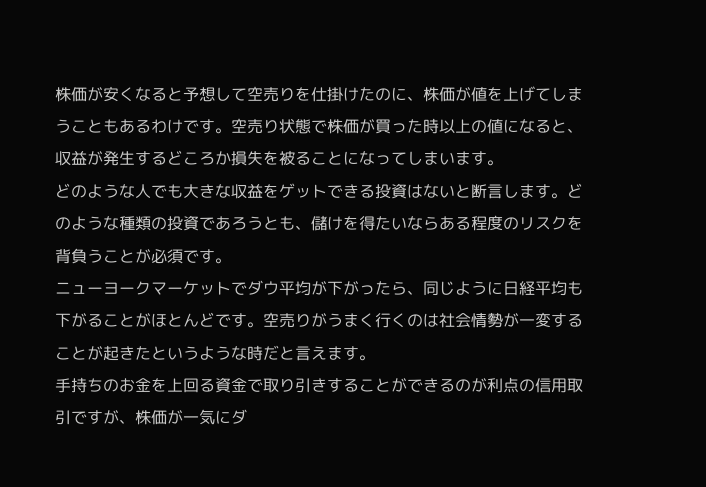株価が安くなると予想して空売りを仕掛けたのに、株価が値を上げてしまうこともあるわけです。空売り状態で株価が買った時以上の値になると、収益が発生するどころか損失を被ることになってしまいます。
どのような人でも大きな収益をゲットできる投資はないと断言します。どのような種類の投資であろうとも、儲けを得たいならある程度のリスクを背負うことが必須です。
ニューヨークマーケットでダウ平均が下がったら、同じように日経平均も下がることがほとんどです。空売りがうまく行くのは社会情勢が一変することが起きたというような時だと言えます。
手持ちのお金を上回る資金で取り引きすることができるのが利点の信用取引ですが、株価が一気にダ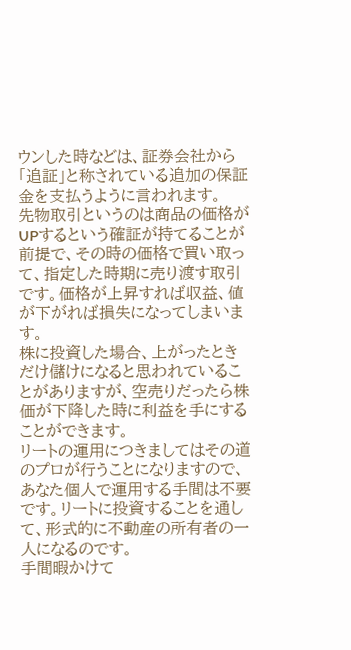ウンした時などは、証券会社から「追証」と称されている追加の保証金を支払うように言われます。
先物取引というのは商品の価格がUPするという確証が持てることが前提で、その時の価格で買い取って、指定した時期に売り渡す取引です。価格が上昇すれば収益、値が下がれば損失になってしまいます。
株に投資した場合、上がったときだけ儲けになると思われていることがありますが、空売りだったら株価が下降した時に利益を手にすることができます。
リートの運用につきましてはその道のプロが行うことになりますので、あなた個人で運用する手間は不要です。リートに投資することを通して、形式的に不動産の所有者の一人になるのです。
手間暇かけて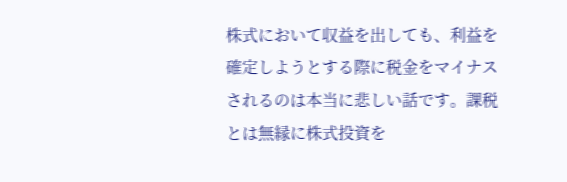株式において収益を出しても、利益を確定しようとする際に税金をマイナスされるのは本当に悲しい話です。課税とは無縁に株式投資を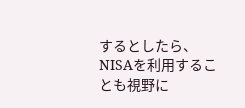するとしたら、NISAを利用することも視野に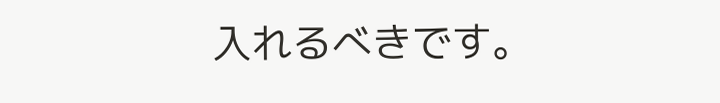入れるべきです。